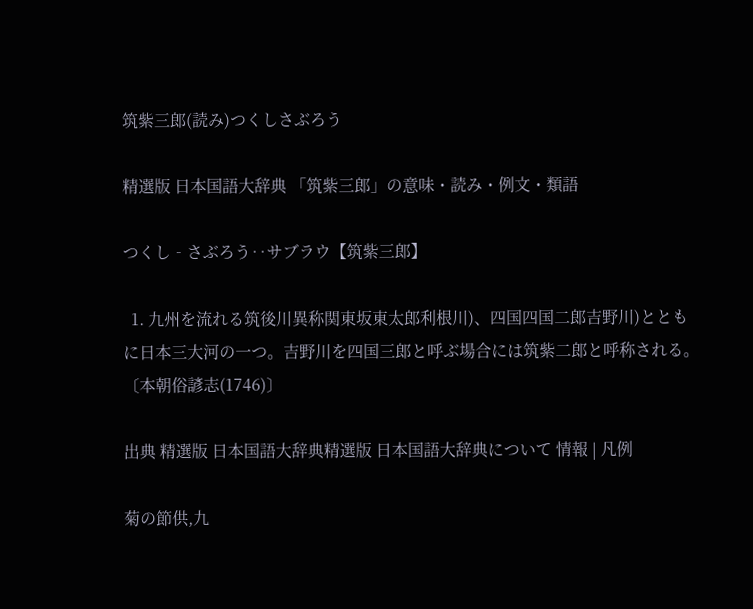筑紫三郎(読み)つくしさぶろう

精選版 日本国語大辞典 「筑紫三郎」の意味・読み・例文・類語

つくし‐さぶろう‥サブラウ【筑紫三郎】

  1. 九州を流れる筑後川異称関東坂東太郎利根川)、四国四国二郎吉野川)とともに日本三大河の一つ。吉野川を四国三郎と呼ぶ場合には筑紫二郎と呼称される。〔本朝俗諺志(1746)〕

出典 精選版 日本国語大辞典精選版 日本国語大辞典について 情報 | 凡例

菊の節供,九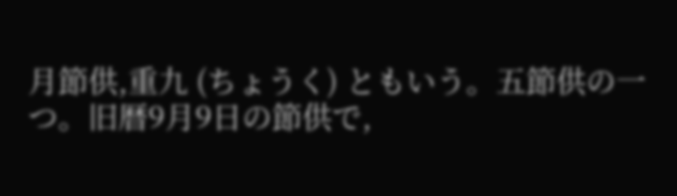月節供,重九 (ちょうく) ともいう。五節供の一つ。旧暦9月9日の節供で,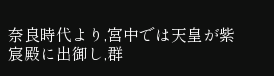奈良時代より,宮中では天皇が紫宸殿に出御し,群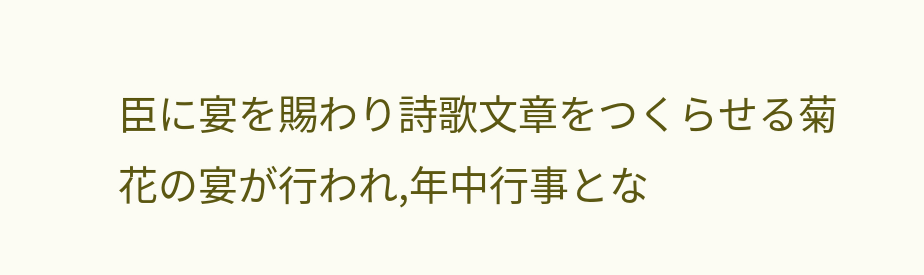臣に宴を賜わり詩歌文章をつくらせる菊花の宴が行われ,年中行事とな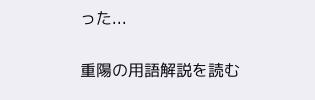った...

重陽の用語解説を読む